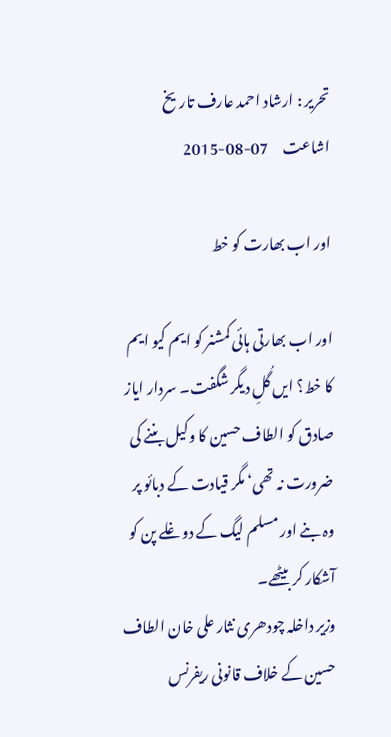تحریر : ارشاد احمد عارف تاریخ اشاعت     07-08-2015

اور اب بھارت کو خط

اور اب بھارتی ہائی کمشنر کو ایم کیو ایم کا خط؟ ایں گُلِ دیگر شگفت۔ سردار ایاز صادق کو الطاف حسین کا وکیل بننے کی ضرورت نہ تھی‘ مگر قیادت کے دبائو پر وہ بنے اور مسلم لیگ کے دوغلے پن کو آشکار کر بیٹھے۔
وزیر داخلہ چودھری نثار علی خان الطاف حسین کے خلاف قانونی ریفرنس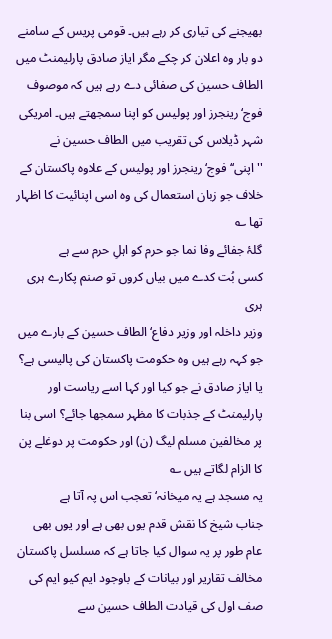بھیجنے کی تیاری کر رہے ہیں۔ قومی پریس کے سامنے دو بار وہ اعلان کر چکے مگر ایاز صادق پارلیمنٹ میں الطاف حسین کی صفائی دے رہے ہیں کہ موصوف فوج‘ رینجرز اور پولیس کو اپنا سمجھتے ہیں۔ امریکی شہر ڈیلاس کی تقریب میں الطاف حسین نے ''اپنی‘‘ فوج‘ رینجرز اور پولیس کے علاوہ پاکستان کے خلاف جو زبان استعمال کی وہ اسی اپنائیت کا اظہار تھا ؎
گلۂ جفائے وفا نما جو حرم کو اہلِ حرم سے ہے
کسی بُت کدے میں بیاں کروں تو صنم پکارے ہری ہری
وزیر داخلہ اور وزیر دفاع‘ الطاف حسین کے بارے میں جو کہہ رہے ہیں وہ حکومت پاکستان کی پالیسی ہے؟ یا ایاز صادق نے جو کیا اور کہا اسے ریاست اور پارلیمنٹ کے جذبات کا مظہر سمجھا جائے؟ اسی بنا پر مخالفین مسلم لیگ (ن) اور حکومت پر دوغلے پن کا الزام لگاتے ہیں ؎
یہ مسجد ہے یہ میخانہ‘ تعجب اس پہ آتا ہے
جناب شیخ کا نقش قدم یوں بھی ہے اور یوں بھی
عام طور پر یہ سوال کیا جاتا ہے کہ مسلسل پاکستان مخالف تقاریر اور بیانات کے باوجود ایم کیو ایم کی صف اول کی قیادت الطاف حسین سے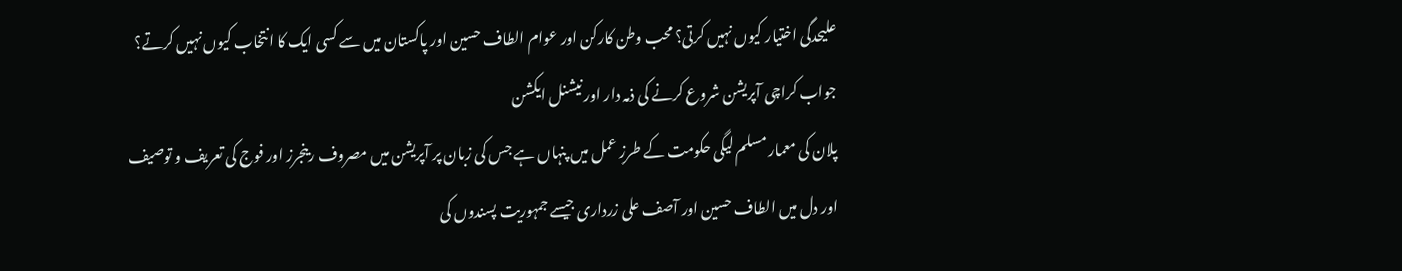علیحدگی اختیار کیوں نہیں کرتی؟ محب وطن کارکن اور عوام الطاف حسین اور پاکستان میں سے کسی ایک کا انتخاب کیوں نہیں کرتے؟ جواب کراچی آپریشن شروع کرنے کی ذمہ دار اور نیشنل ایکشن
پلان کی معمار مسلم لیگی حکومت کے طرزِ عمل میں پنہاں ہے جس کی زبان پر آپریشن میں مصروف رینجرز اور فوج کی تعریف و توصیف اور دل میں الطاف حسین اور آصف علی زرداری جیسے جمہوریت پسندوں کی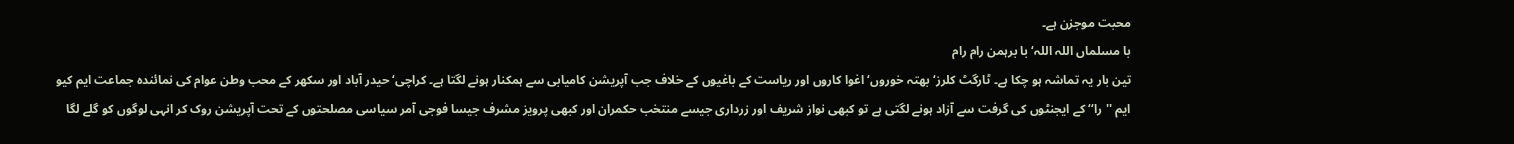محبت موجزن ہے۔
با مسلماں اللہ اللہ‘ با برہمن رام رام
تین بار یہ تماشہ ہو چکا ہے۔ ٹارگٹ کلرز‘ بھتہ خوروں‘ اغوا کاروں اور ریاست کے باغیوں کے خلاف جب آپریشن کامیابی سے ہمکنار ہونے لگتا ہے۔ کراچی‘ حیدر آباد اور سکھر کے محب وطن عوام کی نمائندہ جماعت ایم کیو ایم ''را‘‘ کے ایجنٹوں کی گرفت سے آزاد ہونے لگتی ہے تو کبھی نواز شریف اور زرداری جیسے منتخب حکمران اور کبھی پرویز مشرف جیسا فوجی آمر سیاسی مصلحتوں کے تحت آپریشن روک کر انہی لوگوں کو گلے لگا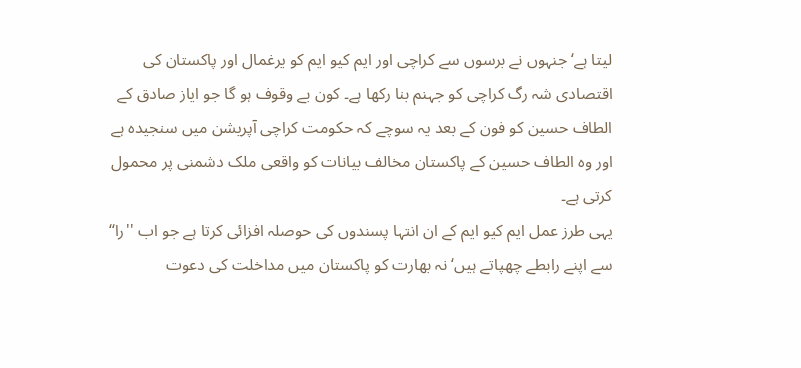لیتا ہے‘ جنہوں نے برسوں سے کراچی اور ایم کیو ایم کو یرغمال اور پاکستان کی اقتصادی شہ رگ کراچی کو جہنم بنا رکھا ہے۔ کون بے وقوف ہو گا جو ایاز صادق کے الطاف حسین کو فون کے بعد یہ سوچے کہ حکومت کراچی آپریشن میں سنجیدہ ہے اور وہ الطاف حسین کے پاکستان مخالف بیانات کو واقعی ملک دشمنی پر محمول کرتی ہے۔
یہی طرز عمل ایم کیو ایم کے ان انتہا پسندوں کی حوصلہ افزائی کرتا ہے جو اب ''را‘‘ سے اپنے رابطے چھپاتے ہیں‘ نہ بھارت کو پاکستان میں مداخلت کی دعوت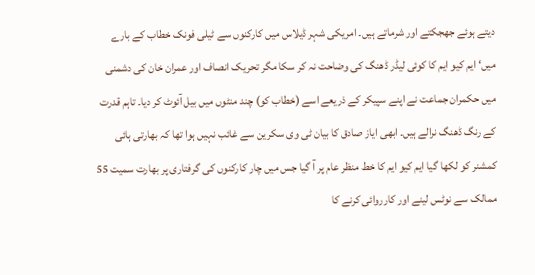دیتے ہوئے جھجکتے اور شرماتے ہیں۔ امریکی شہر ڈیلاس میں کارکنوں سے ٹیلی فونک خطاب کے بارے میں‘ ایم کیو ایم کا کوئی لیڈر ڈھنگ کی وضاحت نہ کر سکا مگر تحریک انصاف اور عمران خان کی دشمنی میں حکمران جماعت نے اپنے سپیکر کے ذریعے اسے (خطاب کو) چند منٹوں میں بیل آئوٹ کر دیا۔ تاہم قدرت کے رنگ ڈھنگ نرالے ہیں۔ ابھی ایاز صادق کا بیان ٹی وی سکرین سے غائب نہیں ہوا تھا کہ بھارتی ہائی کمشنر کو لکھا گیا ایم کیو ایم کا خط منظر عام پر آ گیا جس میں چار کارکنوں کی گرفتاری پر بھارت سمیت 55 ممالک سے نوٹس لینے اور کارروائی کرنے کا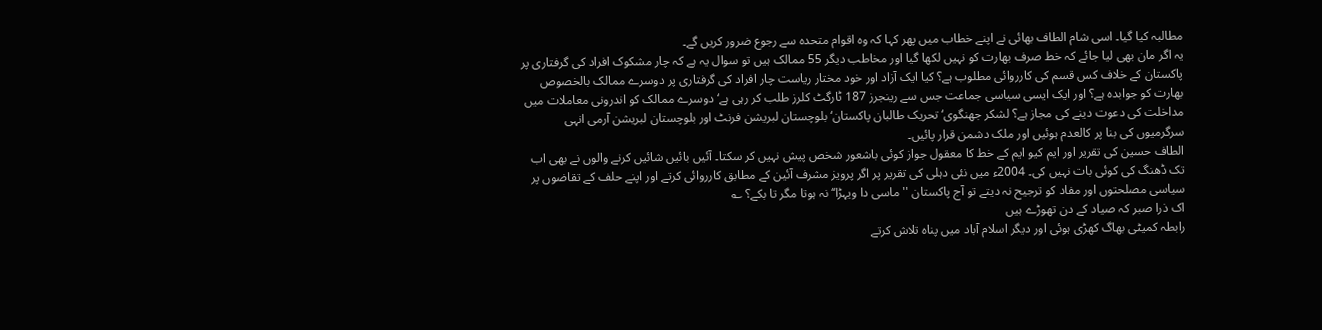مطالبہ کیا گیا۔ اسی شام الطاف بھائی نے اپنے خطاب میں پھر کہا کہ وہ اقوام متحدہ سے رجوع ضرور کریں گے۔
یہ اگر مان بھی لیا جائے کہ خط صرف بھارت کو نہیں لکھا گیا اور مخاطب دیگر 55 ممالک ہیں تو سوال یہ ہے کہ چار مشکوک افراد کی گرفتاری پر پاکستان کے خلاف کس قسم کی کارروائی مطلوب ہے؟ کیا ایک آزاد اور خود مختار ریاست چار افراد کی گرفتاری پر دوسرے ممالک بالخصوص بھارت کو جوابدہ ہے؟ اور ایک ایسی سیاسی جماعت جس سے رینجرز 187 ٹارگٹ کلرز طلب کر رہی ہے‘ دوسرے ممالک کو اندرونی معاملات میں مداخلت کی دعوت دینے کی مجاز ہے؟ لشکر جھنگوی‘ تحریک طالبان پاکستان‘ بلوچستان لبریشن فرنٹ اور بلوچستان لبریشن آرمی انہی سرگرمیوں کی بنا پر کالعدم ہوئیں اور ملک دشمن قرار پائیں۔
الطاف حسین کی تقریر اور ایم کیو ایم کے خط کا معقول جواز کوئی باشعور شخص پیش نہیں کر سکتا۔ آئیں بائیں شائیں کرنے والوں نے بھی اب تک ڈھنگ کی کوئی بات نہیں کی۔ 2004ء میں نئی دہلی کی تقریر پر اگر پرویز مشرف آئین کے مطابق کارروائی کرتے اور اپنے حلف کے تقاضوں پر سیاسی مصلحتوں اور مفاد کو ترجیح نہ دیتے تو آج پاکستان ''ماسی دا ویہڑا‘‘ نہ ہوتا مگر تا بکے؟ ؎
اک ذرا صبر کہ صیاد کے دن تھوڑے ہیں
رابطہ کمیٹی بھاگ کھڑی ہوئی اور دیگر اسلام آباد میں پناہ تلاش کرتے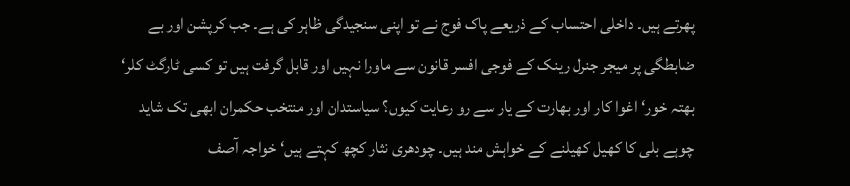پھرتے ہیں۔ داخلی احتساب کے ذریعے پاک فوج نے تو اپنی سنجیدگی ظاہر کی ہے۔ جب کرپشن اور بے ضابطگی پر میجر جنرل رینک کے فوجی افسر قانون سے ماورا نہیں اور قابل گرفت ہیں تو کسی ٹارگٹ کلر‘ بھتہ خور‘ اغوا کار اور بھارت کے یار سے رو رعایت کیوں؟ سیاستدان اور منتخب حکمران ابھی تک شاید چوہے بلی کا کھیل کھیلنے کے خواہش مند ہیں۔ چودھری نثار کچھ کہتے ہیں‘ خواجہ آصف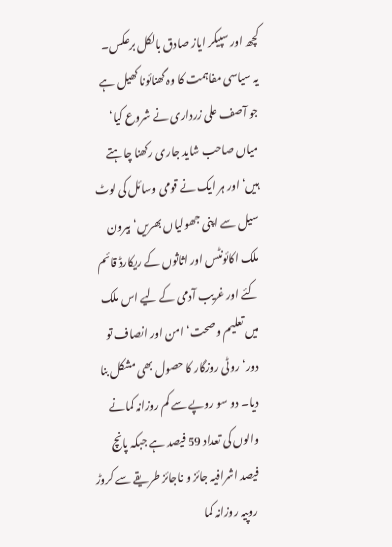کچھ اور سپیکر ایاز صادق بالکل برعکس۔ یہ سیاسی مفاہمت کا وہ گھنائونا کھیل ہے جو آصف علی زرداری نے شروع کیا‘ میاں صاحب شاید جاری رکھنا چاہتے ہیں‘ اور ہر ایک نے قومی وسائل کی لوٹ سیل سے اپنی جھولیاں بھریں‘ بیرون ملک اکائونٹس اور اثاثوں کے ریکارڈ قائم کئے اور غریب آدمی کے لیے اس ملک میں تعلیم و صحت‘ امن اور انصاف تو دور‘ روٹی روزگار کا حصول بھی مشکل بنا دیا۔ دو سو روپے سے کم روزانہ کمانے والوں کی تعداد 59 فیصد ہے جبکہ پانچ فیصد اشرافیہ جائز و ناجائز طریقے سے کروڑ روپیہ روزانہ کما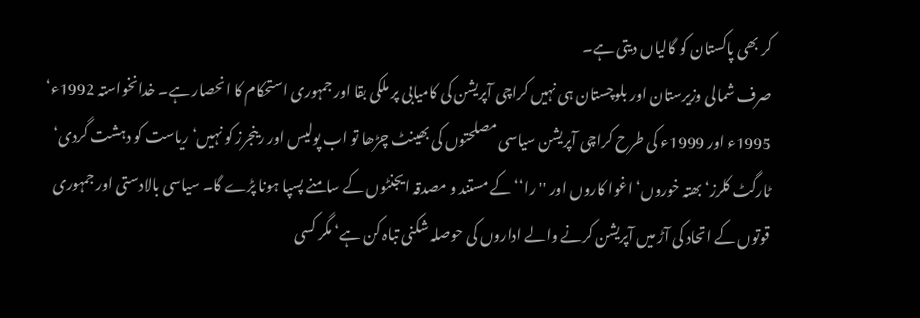کر بھی پاکستان کو گالیاں دیتی ہے۔
صرف شمالی وزیرستان اور بلوچستان ہی نہیں کراچی آپریشن کی کامیابی پر ملکی بقا اور جمہوری استحکام کا انحصار ہے۔ خدانخواستہ 1992ء‘ 1995ء اور 1999ء کی طرح کراچی آپریشن سیاسی مصلحتوں کی بھینٹ چڑھا تو اب پولیس اور رینجرز کو نہیں‘ ریاست کو دہشت گردی‘ ٹارگٹ کلرز‘ بھتہ خوروں‘ اغوا کاروں اور ''را‘‘ کے مستند و مصدقہ ایجنٹوں کے سامنے پسپا ہونا پڑے گا۔ سیاسی بالادستی اور جمہوری قوتوں کے اتحاد کی آڑ میں آپریشن کرنے والے اداروں کی حوصلہ شکنی تباہ کن ہے‘ مگر کسی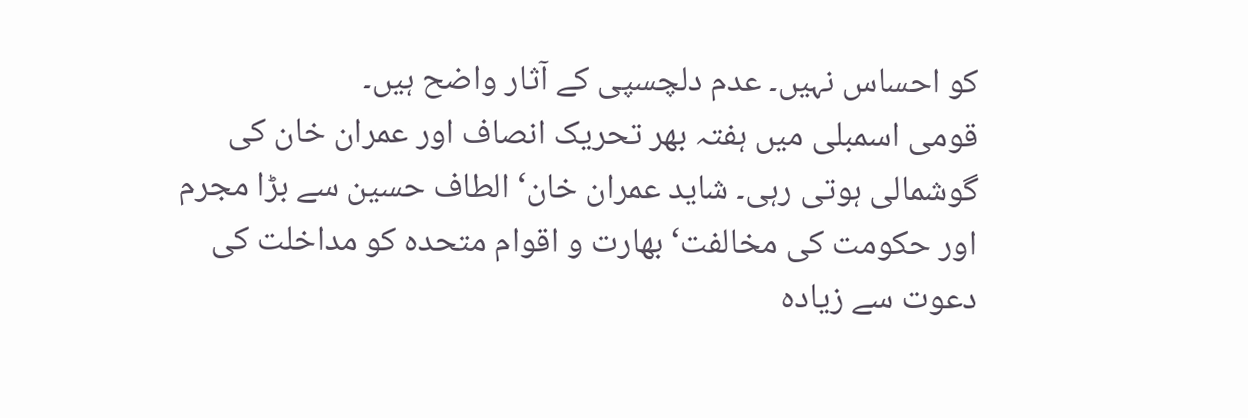کو احساس نہیں۔ عدم دلچسپی کے آثار واضح ہیں۔
قومی اسمبلی میں ہفتہ بھر تحریک انصاف اور عمران خان کی گوشمالی ہوتی رہی۔ شاید عمران خان‘ الطاف حسین سے بڑا مجرم اور حکومت کی مخالفت‘ بھارت و اقوام متحدہ کو مداخلت کی دعوت سے زیادہ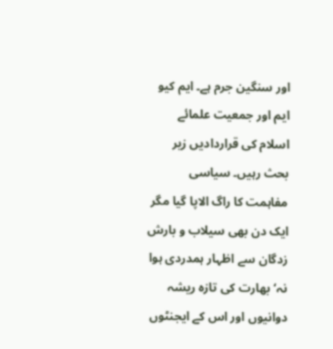اور سنگین جرم ہے۔ ایم کیو ایم اور جمعیت علمائے اسلام کی قراردادیں زیر بحث رہیں۔ سیاسی مفاہمت کا راگ الاپا گیا مگر ایک دن بھی سیلاب و بارش زدگان سے اظہار ہمدردی ہوا نہ‘ بھارت کی تازہ ریشہ دوانیوں اور اس کے ایجنٹوں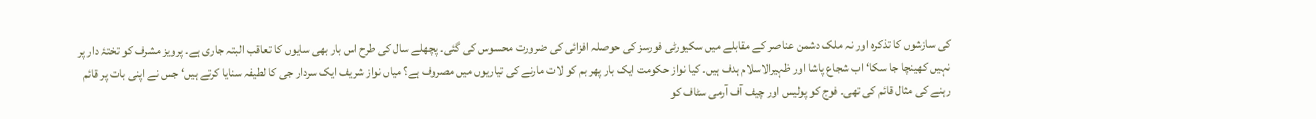کی سازشوں کا تذکرہ اور نہ ملک دشمن عناصر کے مقابلے میں سکیورٹی فورسز کی حوصلہ افزائی کی ضرورت محسوس کی گئی۔ پچھلے سال کی طرح اس بار بھی سایوں کا تعاقب البتہ جاری ہے۔ پرویز مشرف کو تختۂ دار پر نہیں کھینچا جا سکا‘ اب شجاع پاشا اور ظہیرالاسلام ہدف ہیں۔ کیا نواز حکومت ایک بار پھر بم کو لات مارنے کی تیاریوں میں مصروف ہے؟ میاں نواز شریف ایک سردار جی کا لطیفہ سنایا کرتے ہیں‘ جس نے اپنی بات پر قائم رہنے کی مثال قائم کی تھی۔ فوج کو پولیس اور چیف آف آرمی سٹاف کو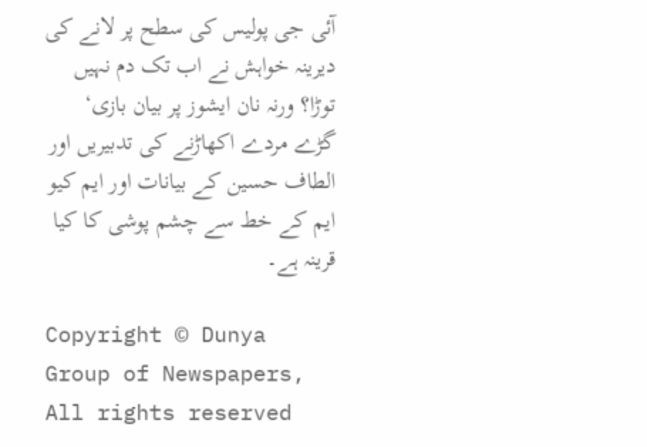آئی جی پولیس کی سطح پر لانے کی دیرینہ خواہش نے اب تک دم نہیں توڑا؟ ورنہ نان ایشوز پر بیان بازی‘ گڑے مردے اکھاڑنے کی تدبیریں اور الطاف حسین کے بیانات اور ایم کیو ایم کے خط سے چشم پوشی کا کیا قرینہ ہے۔

Copyright © Dunya Group of Newspapers, All rights reserved